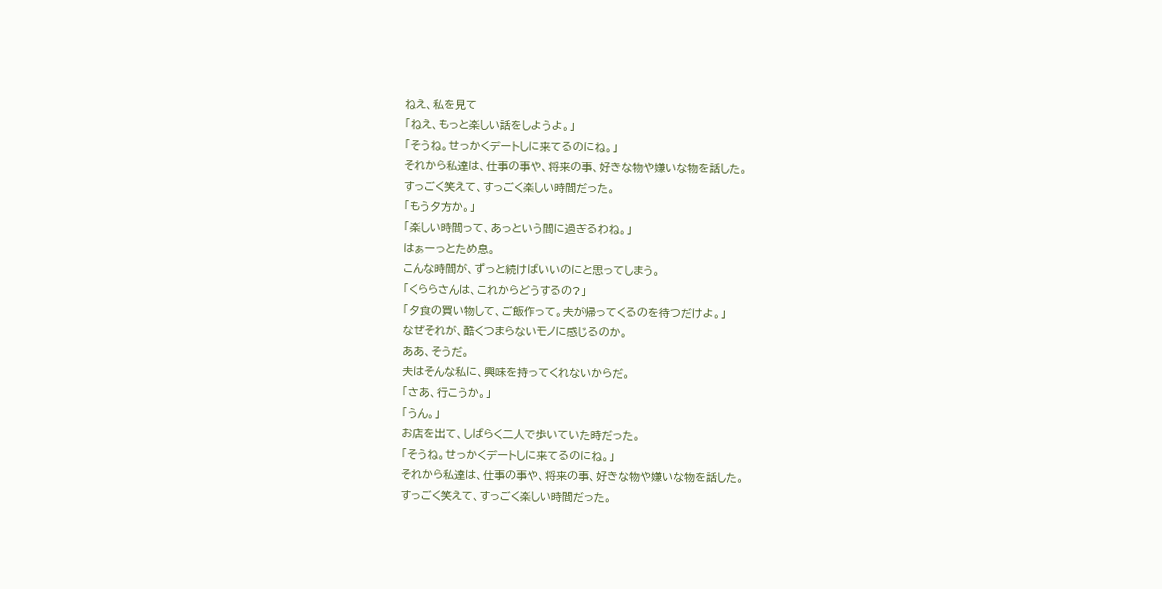ねえ、私を見て
「ねえ、もっと楽しい話をしようよ。」
「そうね。せっかくデートしに来てるのにね。」
それから私達は、仕事の事や、将来の事、好きな物や嫌いな物を話した。
すっごく笑えて、すっごく楽しい時間だった。
「もう夕方か。」
「楽しい時間って、あっという間に過ぎるわね。」
はぁーっとため息。
こんな時間が、ずっと続けばいいのにと思ってしまう。
「くららさんは、これからどうするの?」
「夕食の買い物して、ご飯作って。夫が帰ってくるのを待つだけよ。」
なぜそれが、酷くつまらないモノに感じるのか。
ああ、そうだ。
夫はそんな私に、興味を持ってくれないからだ。
「さあ、行こうか。」
「うん。」
お店を出て、しばらく二人で歩いていた時だった。
「そうね。せっかくデートしに来てるのにね。」
それから私達は、仕事の事や、将来の事、好きな物や嫌いな物を話した。
すっごく笑えて、すっごく楽しい時間だった。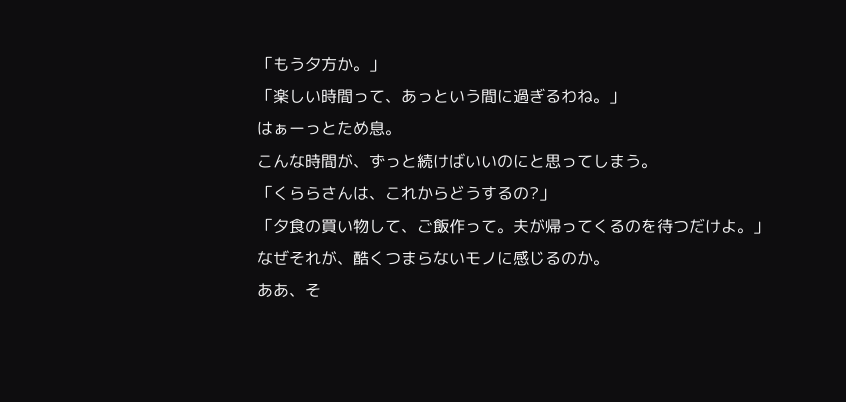「もう夕方か。」
「楽しい時間って、あっという間に過ぎるわね。」
はぁーっとため息。
こんな時間が、ずっと続けばいいのにと思ってしまう。
「くららさんは、これからどうするの?」
「夕食の買い物して、ご飯作って。夫が帰ってくるのを待つだけよ。」
なぜそれが、酷くつまらないモノに感じるのか。
ああ、そ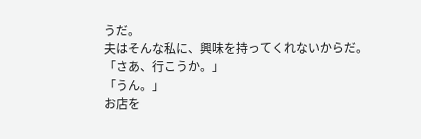うだ。
夫はそんな私に、興味を持ってくれないからだ。
「さあ、行こうか。」
「うん。」
お店を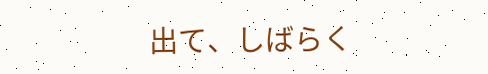出て、しばらく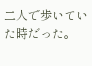二人で歩いていた時だった。